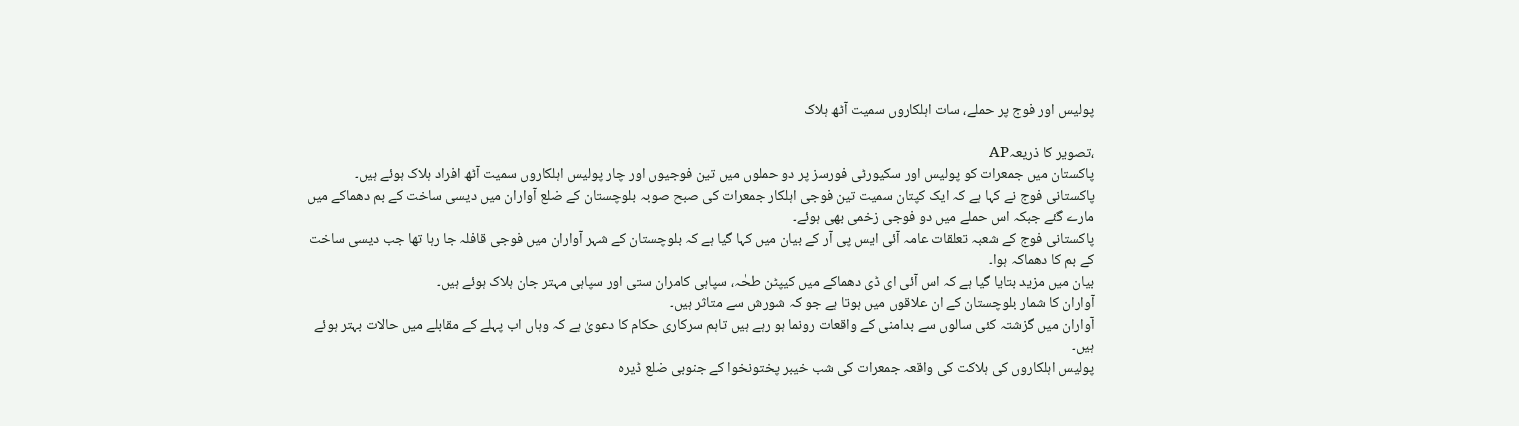پولیس اور فوج پر حملے، سات اہلکاروں سمیت آٹھ ہلاک

،تصویر کا ذریعہAP
پاکستان میں جمعرات کو پولیس اور سکیورٹی فورسز پر دو حملوں میں تین فوجیوں اور چار پولیس اہلکاروں سمیت آٹھ افراد ہلاک ہوئے ہیں۔
پاکستانی فوج نے کہا ہے کہ ایک کپتان سمیت تین فوجی اہلکار جمعرات کی صبح صوبہ بلوچستان کے ضلع آواران میں دیسی ساخت کے بم دھماکے میں مارے گئے جبکہ اس حملے میں دو فوجی زخمی بھی ہوئے۔
پاکستانی فوج کے شعبہ تعلقات عامہ آئی ایس پی آر کے بیان میں کہا گیا ہے کہ بلوچستان کے شہر آواران میں فوجی قافلہ جا رہا تھا جب دیسی ساخت کے بم کا دھماکہ ہوا۔
بیان میں مزید بتایا گیا ہے کہ اس آئی ای ڈی دھماکے میں کیپٹن طحٰہ، سپاہی کامران ستی اور سپاہی مہتر جان ہلاک ہوئے ہیں۔
آواران کا شمار بلوچستان کے ان علاقوں میں ہوتا ہے جو کہ شورش سے متاثر ہیں۔
آواران میں گزشتہ کئی سالوں سے بدامنی کے واقعات رونما ہو رہے ہیں تاہم سرکاری حکام کا دعویٰ ہے کہ وہاں اب پہلے کے مقابلے میں حالات بہتر ہوئے ہیں۔
پولیس اہلکاروں کی ہلاکت کی واقعہ جمعرات کی شب خیبر پختونخوا کے جنوبی ضلع ڈیرہ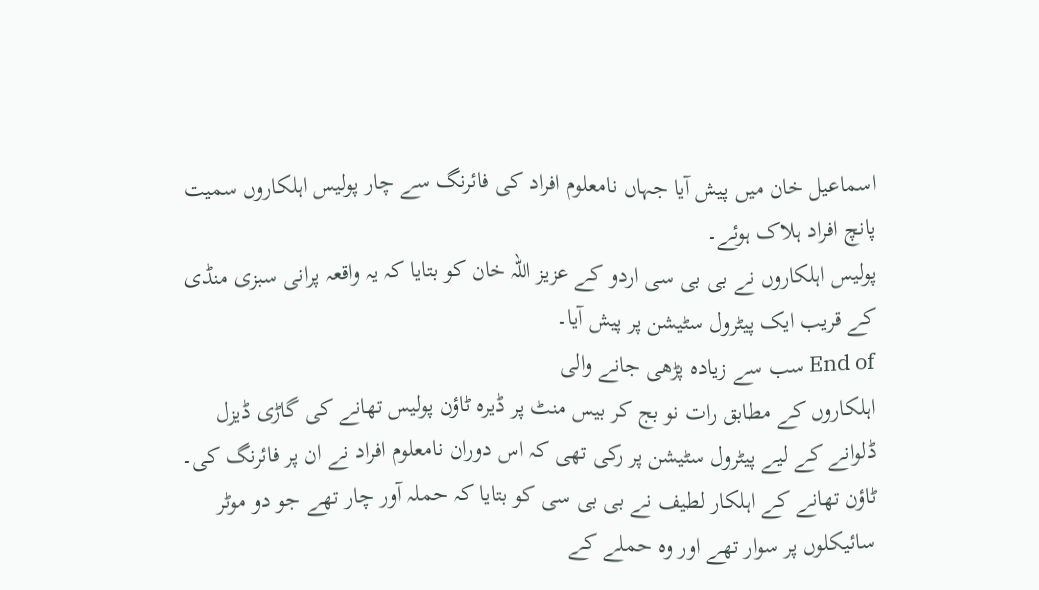اسماعیل خان میں پیش آیا جہاں نامعلوم افراد کی فائرنگ سے چار پولیس اہلکاروں سمیت پانچ افراد ہلاک ہوئے۔
پولیس اہلکاروں نے بی بی سی اردو کے عزیز اللہ خان کو بتایا کہ یہ واقعہ پرانی سبزی منڈی کے قریب ایک پیٹرول سٹیشن پر پیش آیا۔
End of سب سے زیادہ پڑھی جانے والی
اہلکاروں کے مطابق رات نو بج کر بیس منٹ پر ڈیرہ ٹاؤن پولیس تھانے کی گاڑی ڈیزل ڈلوانے کے لیے پیٹرول سٹیشن پر رکی تھی کہ اس دوران نامعلوم افراد نے ان پر فائرنگ کی۔
ٹاؤن تھانے کے اہلکار لطیف نے بی بی سی کو بتایا کہ حملہ آور چار تھے جو دو موٹر سائیکلوں پر سوار تھے اور وہ حملے کے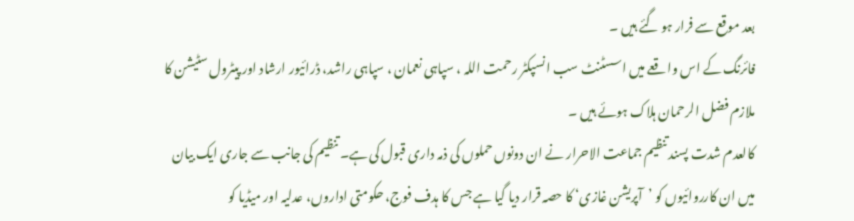بعد موقع سے فرار ہو گئے ہیں ۔
فائرنگ کے اس واقعے میں اسسٹنٹ سب انسپکٹر رحمت اللہ ، سپاہی نعمان ، سپاہی راشد، ڈرائیور ارشاد اور پیٹرول سٹیشن کا ملازم فضل الرحمان ہلاک ہوئے ہیں ۔
کالعدم شدت پسند تنظیم جماعت الاحرار نے ان دونوں حملوں کی ذمہ داری قبول کی ہے۔ تنظیم کی جانب سے جاری ایک بیان میں ان کارروائیوں کو ’آپریشن غازی‘ کا حصہ قرار دیا گیا ہے جس کا ہدف فوج، حکومتی اداروں، عدلیہ اور میڈیا کو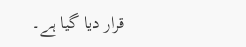قرار دیا گیا ہے۔